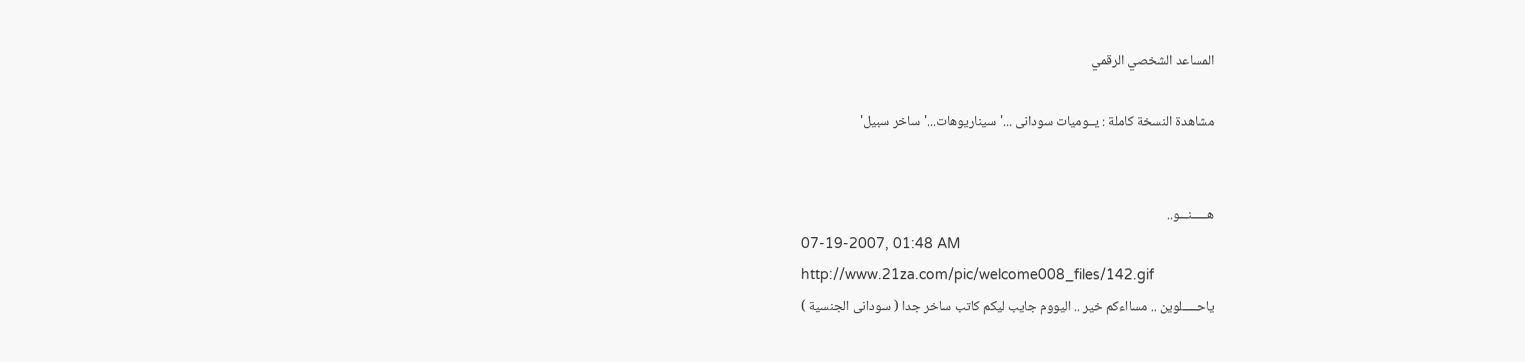المساعد الشخصي الرقمي

مشاهدة النسخة كاملة : يــوميات سودانى ...'سيناريوهات...'ساخر سبيل'


هـــــنـــو..
07-19-2007, 01:48 AM
http://www.21za.com/pic/welcome008_files/142.gif
ياحـــــلوين .. مسااءكم خير .. اليووم جايب ليكم كاتب ساخر جدا ( سودانى الجنسية )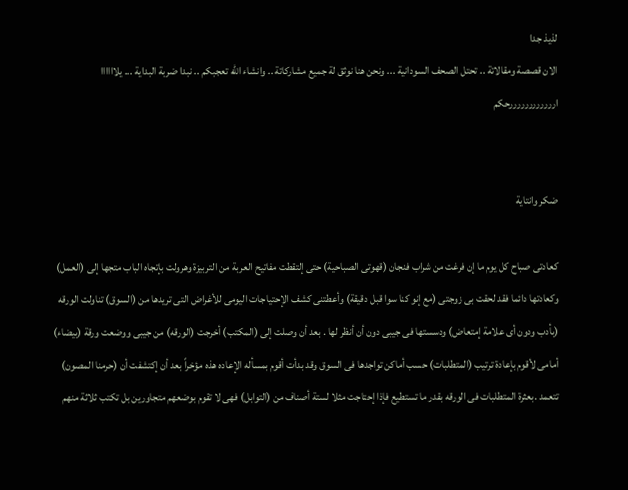لذيذ جدا
الان قصصة ومقالاتة .. تحتل الصحف السودانية ... ونحن هنا نوثق لة جميع مشاركاتة .. وانشاء الله تعجبكم .. نبدا ضربة البداية ... يلاااااا اررررررررررررحكم


ضكر وانتاية

كعادتى صباح كل يوم ما إن فرغت من شراب فنجان (قهوتى الصباحية) حتى إلتقطت مفاتيح العربة من التربيزة وهرولت بإتجاه الباب متجها إلى (العمل) وكعادتها دائما فقد لحقت بى زوجتى (مع إنو كنا سوا قبل دقيقة) وأعطتنى كشف الإحتياجات اليومى للأغراض التى تريدها من (السوق) تناولت الورقه (بأدب ودون أى علامة إمتعاض) ودسستها فى جيبى دون أن أنظر لها . بعد أن وصلت إلى (المكتب) أخرجت (الورقه) من جيبى ووضعت ورقة (بيضاء) أمامى لأقوم بإعادة ترتيب (المتطلبات) حسب أماكن تواجدها فى السوق وقد بدأت أقوم بمسأله الإعاده هذه مؤخراً بعد أن إكتشفت أن (حرمنا المصون) تتعمد .بعثرة المتطلبات فى الورقه بقدر ما تستطيع فإذا إحتاجت مثلا لستة أصناف من (التوابل) فهى لا تقوم بوضعهم متجاورين بل تكتب ثلاثة منهم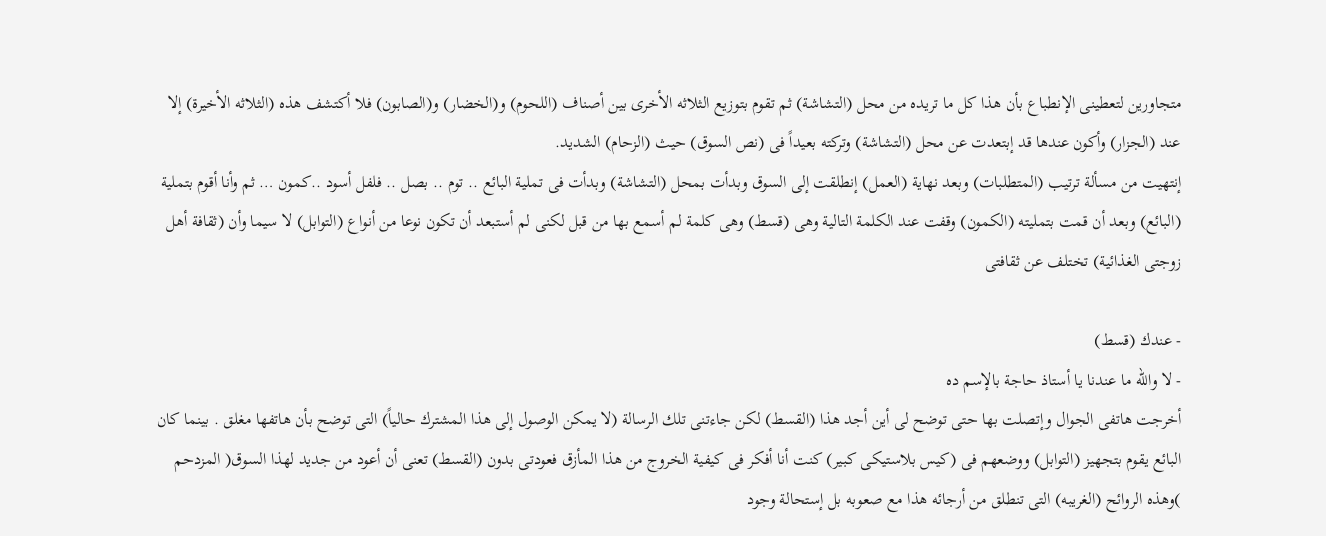متجاورين لتعطينى الإنطباع بأن هذا كل ما تريده من محل (التشاشة) ثم تقوم بتوزيع الثلاثه الأخرى بين أصناف (اللحوم) و(الخضار) و(الصابون) فلا أكتشف هذه (الثلاثه الأخيرة) إلا عند (الجزار) وأكون عندها قد إبتعدت عن محل (التشاشة) وتركته بعيداً فى (نص السوق) حيث (الزحام) الشديد.
إنتهيت من مسألة ترتيب (المتطلبات) وبعد نهاية (العمل) إنطلقت إلى السوق وبدأت بمحل (التشاشة) وبدأت فى تملية البائع .. توم .. بصل .. فلفل أسود ..كمون … ثم وأنا أقوم بتملية (البائع) وبعد أن قمت بتمليته (الكمون) وقفت عند الكلمة التالية وهى (قسط) وهى كلمة لم أسمع بها من قبل لكنى لم أستبعد أن تكون نوعا من أنواع (التوابل) لا سيما وأن (ثقافة أهل زوجتى الغذائية) تختلف عن ثقافتى

- عندك (قسط)
- لا والله ما عندنا يا أستاذ حاجة بالإسم ده
أخرجت هاتفى الجوال وإتصلت بها حتى توضح لى أين أجد هذا (القسط) لكن جاءتنى تلك الرسالة (لا يمكن الوصول إلى هذا المشترك حالياً) التى توضح بأن هاتفها مغلق . بينما كان البائع يقوم بتجهيز (التوابل) ووضعهم فى (كيس بلاستيكى كبير) كنت أنا أفكر فى كيفية الخروج من هذا المأزق فعودتى بدون (القسط) تعنى أن أعود من جديد لهذا السوق( المزدحم )وهذه الروائح (الغريبه) التى تنطلق من أرجائه هذا مع صعوبه بل إستحالة وجود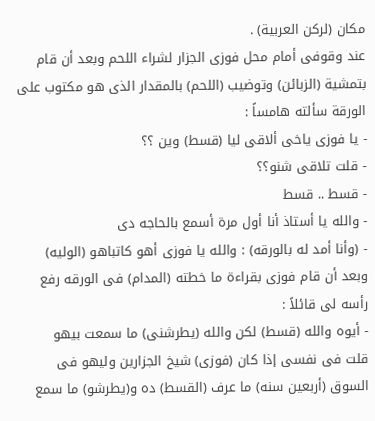مكان (لركن العربية) .
عند وقوفى أمام محل فوزى الجزار لشراء اللحم وبعد أن قام بتمشية (الزبائن) وتوضيب (اللحم) بالمقدار الذى هو مكتوب على الورقة سألته هامساً :
- يا فوزى ياخى ألاقى ليا (قسط) وين ؟؟
- قلت تلاقى شنو؟؟
- قسط .. قسط
- والله يا أستاذ أنا أول مرة أسمع بالحاجه دى
- (وأنا أمد له بالورقه) : والله يا فوزى أهو كاتباهو (الوليه)
وبعد أن قام فوزى بقراءة ما خطته (المدام) فى الورقه رفع رأسه لى قائلاً :
- أيوه والله (قسط) لكن والله (يطرشنى) ما سمعت بيهو
قلت فى نفسى إذا كان (فوزى) شيخ الجزارين وليهو فى السوق (أربعين سنه) ما عرف (القسط) ده و(يطرشو) ما سمع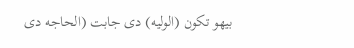بيهو تكون (الوليه) دى جابت (الحاجه دى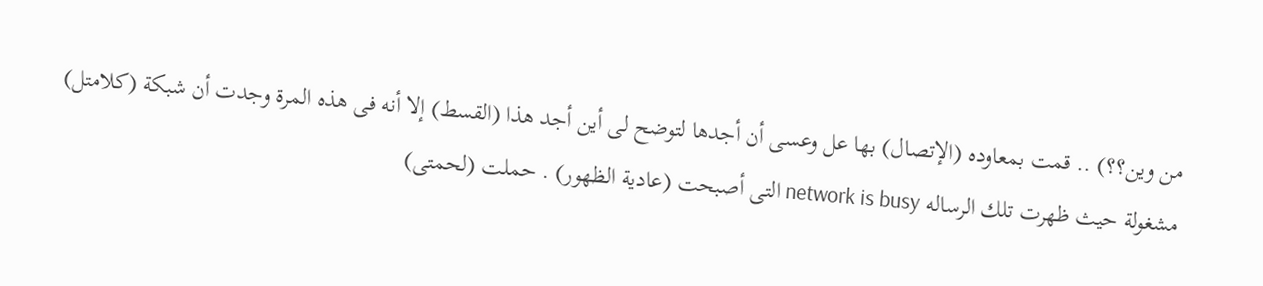من وين؟؟) .. قمت بمعاوده (الإتصال) بها عل وعسى أن أجدها لتوضح لى أين أجد هذا (القسط) إلا أنه فى هذه المرة وجدت أن شبكة (كلامتل) مشغولة حيث ظهرت تلك الرساله network is busy التى أصبحت (عادية الظهور) . حملت (لحمتى)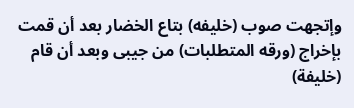وإتجهت صوب (خليفه) بتاع الخضار بعد أن قمت بإخراج (ورقه المتطلبات) من جيبى وبعد أن قام (خليفة)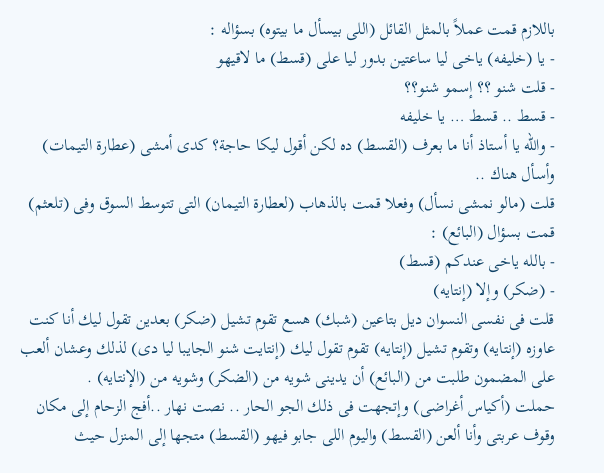باللازم قمت عملاً بالمثل القائل (اللى بيسأل ما بيتوه) بسؤاله :
- يا (خليفه) ياخى ليا ساعتين بدور ليا على (قسط) ما لاقيهو
- قلت شنو ؟؟ إسمو شنو؟؟
- قسط .. قسط … يا خليفه
- والله يا أستاذ أنا ما بعرف (القسط) ده لكن أقول ليكا حاجة؟ كدى أمشى (عطارة التيمات) وأسأل هناك ..
قلت (مالو نمشى نسأل) وفعلا قمت بالذهاب (لعطارة التيمان) التى تتوسط السوق وفى (تلعثم) قمت بسؤال (البائع) :
- بالله ياخى عندكم (قسط)
- (ضكر) وإلا (إنتايه)
قلت فى نفسى النسوان ديل بتاعين (شبك) هسع تقوم تشيل (ضكر) بعدين تقول ليك أنا كنت عاوزه (إنتايه) وتقوم تشيل (إنتايه) تقوم تقول ليك (إنتايت شنو الجايبا ليا دى) لذلك وعشان ألعب على المضمون طلبت من (البائع) أن يدينى شويه من (الضكر) وشويه من (الإنتايه) .
حملت (أكياس أغراضى) وإتجهت فى ذلك الجو الحار .. نصت نهار ..أفج الزحام إلى مكان وقوف عربتى وأنا ألعن (القسط) واليوم اللى جابو فيهو (القسط) متجها إلى المنزل حيث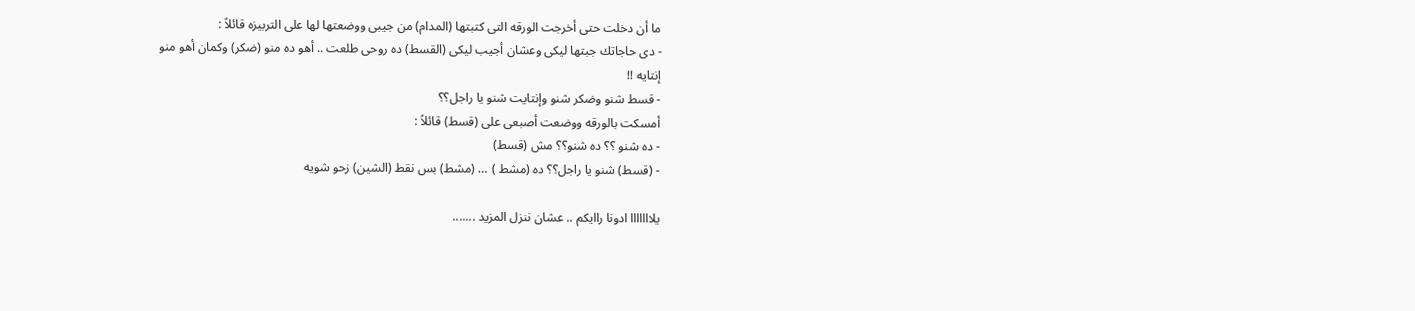ما أن دخلت حتى أخرجت الورقه التى كتبتها (المدام) من جيبى ووضعتها لها على التربيزه قائلاً :
- دى حاجاتك جبتها ليكى وعشان أجيب ليكى (القسط) ده روحى طلعت .. أهو ده منو (ضكر) وكمان أهو منو
إنتايه !!
- قسط شنو وضكر شنو وإنتايت شنو يا راجل؟؟
أمسكت بالورقه ووضعت أصبعى على (قسط) قائلاً :
- ده شنو ؟؟ ده شنو؟؟ مش (قسط)
- (قسط) شنو يا راجل؟؟ ده (مشط ) … (مشط) بس نقط (الشين) زحو شويه

يلااااااا ادونا راايكم .. عشان ننزل المزيد .......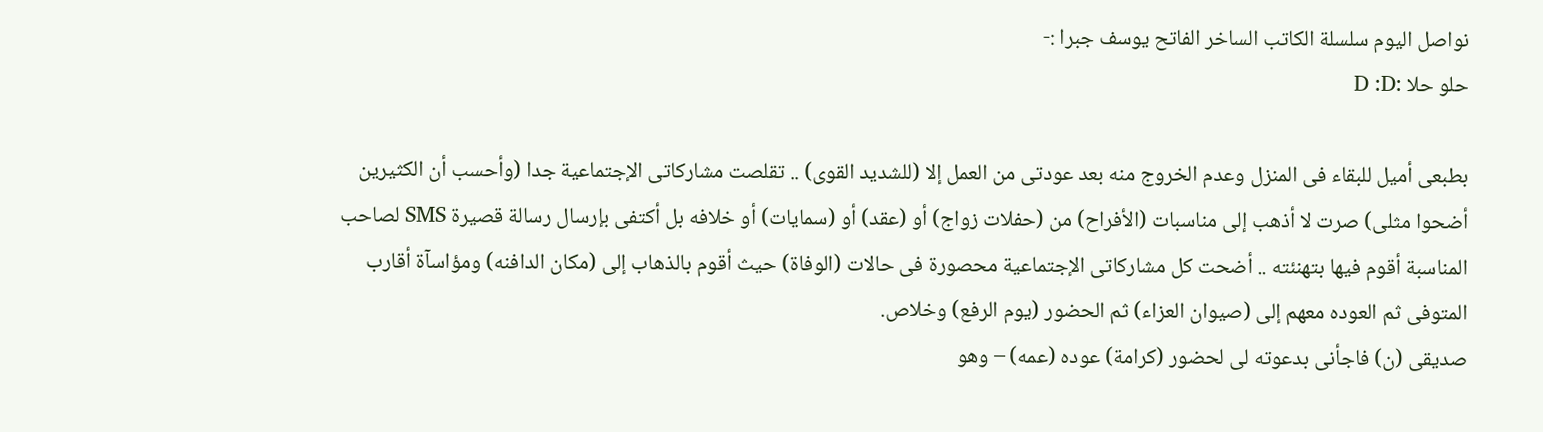نواصل اليوم سلسلة الكاتب الساخر الفاتح يوسف جبرا :-
حلو حلا :D :D

بطبعى أميل للبقاء فى المنزل وعدم الخروج منه بعد عودتى من العمل إلا (للشديد القوى) .. تقلصت مشاركاتى الإجتماعية جدا (وأحسب أن الكثيرين أضحوا مثلى) صرت لا أذهب إلى مناسبات (الأفراح) من (حفلات زواج) أو (عقد) أو (سمايات) أو خلافه بل أكتفى بإرسال رسالة قصيرة SMS لصاحب المناسبة أقوم فيها بتهنئته .. أضحت كل مشاركاتى الإجتماعية محصورة فى حالات (الوفاة) حيث أقوم بالذهاب إلى (مكان الدافنه) ومؤاسآة أقارب المتوفى ثم العوده معهم إلى (صيوان العزاء) ثم الحضور (يوم الرفع) وخلاص.
صديقى (ن) فاجأنى بدعوته لى لحضور (كرامة) عوده (عمه) – وهو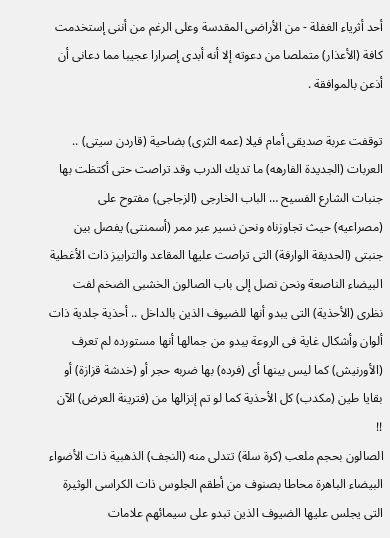أحد أثرياء الغفلة - من الأراضى المقدسة وعلى الرغم من أننى إستخدمت كافة (الأعذار) متملصا من دعوته إلا أنه أبدى إصرارا عجيبا مما دعانى أن أذعن بالموافقة .

توقفت عربة صديقى أمام فيلا (عمه الثرى) بضاحية (قاردن سيتى) .. العربات (الجديدة الفارهه) ما تديك الدرب وقد تراصت حتى أكتظت بها جنبات الشارع الفسيح … الباب الخارجى (الزجاجى) مفتوح على (مصراعيه) حيث تجاوزناه ونحن نسير عبر ممر (أسمنتى) يفصل بين جنبتى (الحديقة الوارفة) التى تراصت عليها المقاعد والترابيز ذات الأغطية البيضاء الناصعة ونحن نصل إلى باب الصالون الخشبى الضخم لفت نظرى (الأحذية) التى يبدو أنها للضيوف الذين بالداخل .. أحذية جلدية ذات ألوان وأشكال غاية فى الروعة يبدو من جمالها أنها مستورده لم تعرف (الأورنيش) كما ليس بينها أى (فرده) بها ضربه حجر أو (خدشة قزازة) أو بقايا طين (مكدب) كل الأحذية كما لو تم إنزالها من (فترينة العرض) الآن !!
الصالون بحجم ملعب (كرة سلة) تتدلى منه (النجف) الذهبية ذات الأضواء البيضاء الباهرة محاطا بصنوف من أطقم الجلوس ذات الكراسى الوثيرة التى يجلس عليها الضيوف الذين تبدو على سيمائهم علامات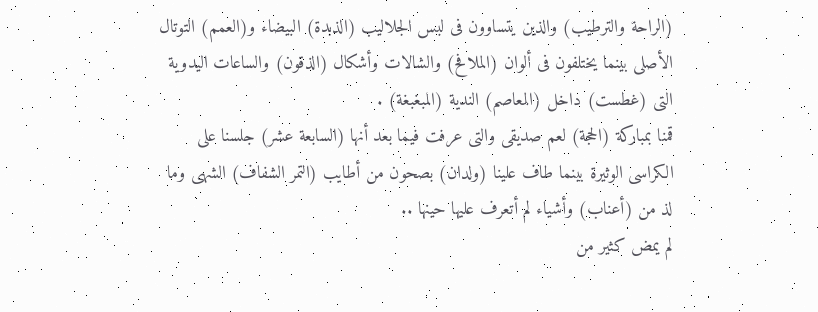(الراحة والترطيب) والذين يتساوون فى لبس الجلاليب (الذبدة) البيضاء و(العمم) التوتال الأصلى بينما يختلفون فى ألوان (الملافح) والشالات وأشكال (الذقون) والساعات اليدوية التى (غطست) داخل (المعاصم) الندية (المبغبغة) .
قمنا بمباركة (الحجة) لعم صديقى والتى عرفت فيما بعد أنها (السابعة عشر) جلسنا على الكراسى الوثيرة بينما طاف علينا (ولدان) بصحون من أطايب (التمر الشفاف) الشهى وما لذ من (أعناب) وأشياء لم أتعرف عليها حينها ..
لم يمض كثير من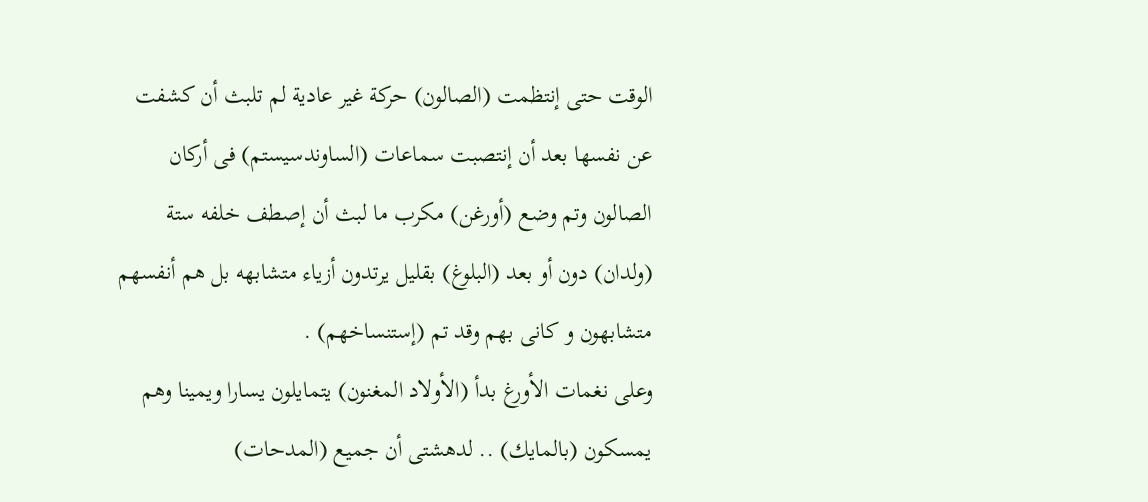الوقت حتى إنتظمت (الصالون) حركة غير عادية لم تلبث أن كشفت عن نفسها بعد أن إنتصبت سماعات (الساوندسيستم) فى أركان الصالون وتم وضع (أورغن) مكرب ما لبث أن إصطف خلفه ستة (ولدان) دون أو بعد (البلوغ) بقليل يرتدون أزياء متشابهه بل هم أنفسهم متشابهون و كانى بهم وقد تم (إستنساخهم) .
وعلى نغمات الأورغ بدأ (الأولاد المغنون) يتمايلون يسارا ويمينا وهم يمسكون (بالمايك) .. لدهشتى أن جميع (المدحات)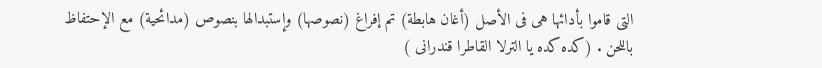التى قاموا بأدائها هى فى الأصل (أغان هابطة) تم إفراغ (نصوصها) وإستبدالها بنصوص (مدائحية) مع الإحتفاظ باللحن . (كده كده يا الترلا القاطرا قندرانى )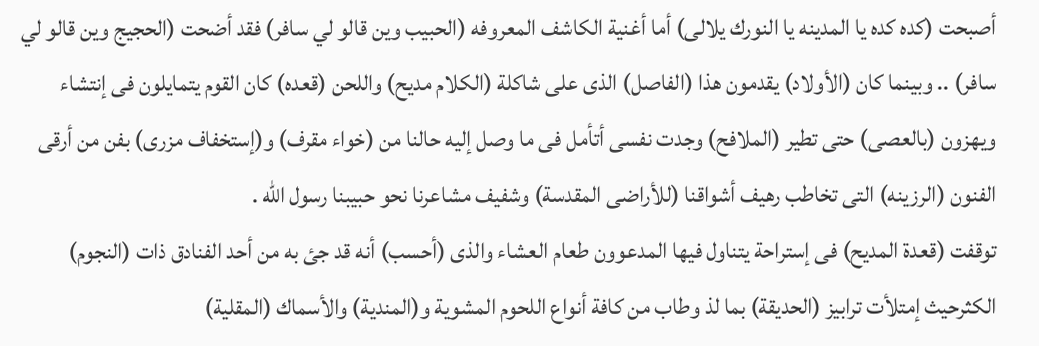أصبحت (كده كده يا المدينه يا النورك يلالى) أما أغنية الكاشف المعروفه (الحبيب وين قالو لي سافر) فقد أضحت (الحجيج وين قالو لي سافر) .. وبينما كان (الأولاد) يقدمون هذا (الفاصل) الذى على شاكلة (الكلام مديح) واللحن (قعده) كان القوم يتمايلون فى إنتشاء ويهزون (بالعصى) حتى تطير (الملافح) وجدت نفسى أتأمل فى ما وصل إليه حالنا من (خواء مقرف) و(إستخفاف مزرى) بفن من أرقى الفنون (الرزينه) التى تخاطب رهيف أشواقنا (للأراضى المقدسة) وشفيف مشاعرنا نحو حبيبنا رسول الله .
توقفت (قعدة المديح) فى إستراحة يتناول فيها المدعوون طعام العشاء والذى (أحسب) أنه قد جئ به من أحد الفنادق ذات (النجوم) الكثرحيث إمتلأت ترابيز (الحديقة) بما لذ وطاب من كافة أنواع اللحوم المشوية و(المندية) والأسماك (المقلية)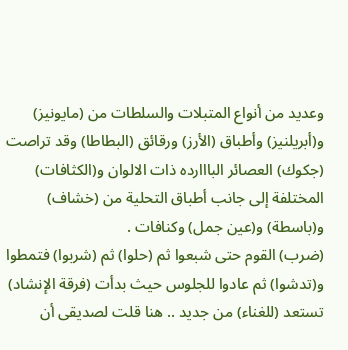وعديد من أنواع المتبلات والسلطات من (مايونيز) و(أبريلنيز) وأطباق (الأرز) ورقائق (البطاطا) وقد تراصت (جكوك) العصائر البااارده ذات الالوان و(الكثافات) المختلفة إلى جانب أطباق التحلية من (خشاف) و(باسطة) و(عين جمل) وكنافات .
(ضرب) القوم حتى شبعوا ثم (حلوا) ثم (شربوا) فتمطوا و(تدشوا) ثم عادوا للجلوس حيث بدأت (فرقة الإنشاد) تستعد (للغناء) من جديد .. هنا قلت لصديقى أن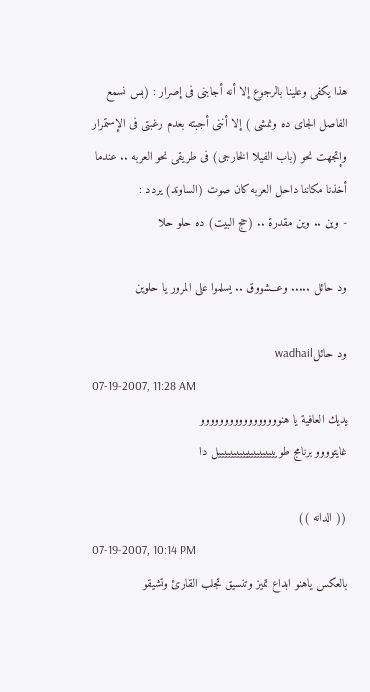هذا يكفى وعلينا بالرجوع إلا أنه أجابنى فى إصرار : (بس نسمع الفاصل الجاى ده ونمشى ) إلا أننى أجبته بعدم رغبتى فى الإستمرار وإتجهت نحو (باب الفيلا الخارجى) فى طريقى نحو العربه .. عندما أخذنا مكاننا داحل العربه كان صوت (الساوند) يردد :
- وين .. وين مقدرة .. (حج البيت) ده حلو حلا

ود حائل ..... وعـــشووق .. يسلموا على المرور يا حلوين

ود حائلwadhail
07-19-2007, 11:28 AM
يديك العافية يا هنووووووووووووووووو
غايتوووو برنامج طوييييييييييييييييييييل دا

(( الدانه ))
07-19-2007, 10:14 PM
بالعكس ياهنو ابداع تميز وتنسيق تجلب القارئ وتشيقو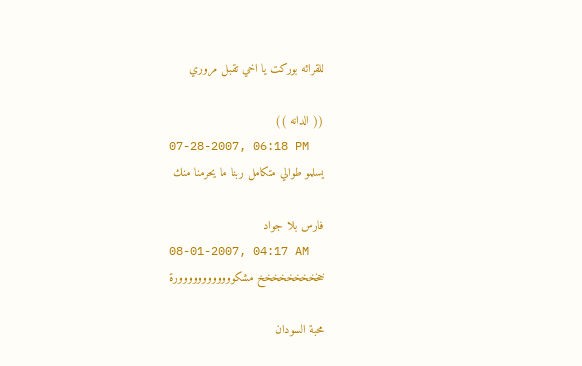للقرائه بوركت يا اخي تقبل مروري

(( الدانه ))
07-28-2007, 06:18 PM
يسلمو طوالي متكامل ربنا ما يحرمنا منك

فارس بلا جواد
08-01-2007, 04:17 AM
خخخخخخخخخخ مشكوووووووووووورة

محبة السودان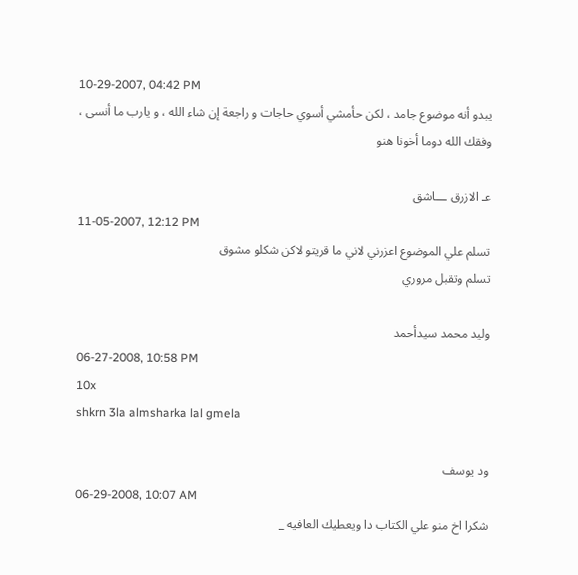10-29-2007, 04:42 PM
يبدو أنه موضوع جامد ، لكن حأمشي أسوي حاجات و راجعة إن شاء الله ، و يارب ما أنسى ، وفقك الله دوما أخونا هنو

عـ الازرق ـــاشق
11-05-2007, 12:12 PM
تسلم علي الموضوع اعزرني لاني ما قريتو لاكن شكلو مشوق
تسلم وتقبل مروري

وليد محمد سيدأحمد
06-27-2008, 10:58 PM
10x
shkrn 3la almsharka lal gmela

ود يوسف
06-29-2008, 10:07 AM
شكرا اخ منو علي الكتاب دا ويعطيك العافيه _